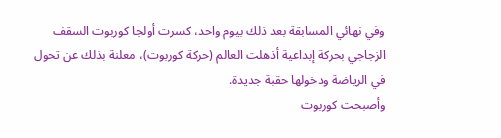وفي نهائي المسابقة بعد ذلك بيوم واحد، كسرت أولجا كوربوت السقف الزجاجي بحركة إبداعية أذهلت العالم (حركة كوربوت)، معلنة بذلك عن تحول في الرياضة ودخولها حقبة جديدة.
وأصبحت كوربوت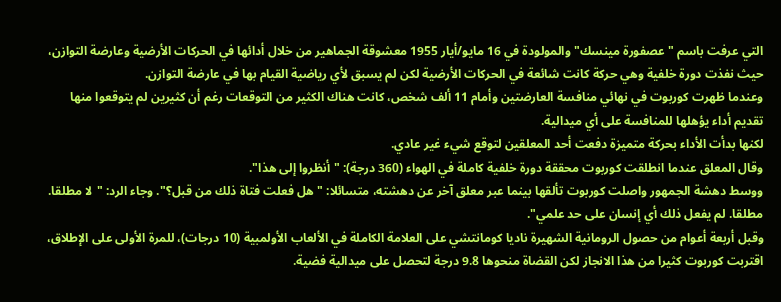التي عرفت باسم "عصفورة مينسك" والمولودة في 16 مايو/أيار 1955 معشوقة الجماهير من خلال أدائها في الحركات الأرضية وعارضة التوازن، حيث نفذت دورة خلفية وهي حركة كانت شائعة في الحركات الأرضية لكن لم يسبق لأي رياضية القيام بها في عارضة التوازن.
وعندما ظهرت كوربوت في نهائي منافسة العارضتين وأمام 11 ألف شخص، كانت هناك الكثير من التوقعات رغم أن كثيرين لم يتوقعوا منها تقديم أداء يؤهلها للمنافسة على أي ميدالية.
لكنها بدأت الأداء بحركة متميزة دفعت أحد المعلقين لتوقع شيء غير عادي.
وقال المعلق عندما انطلقت كوربوت محققة دورة خلفية كاملة في الهواء (360 درجة): "أنظروا إلى هذا".
ووسط دهشة الجمهور واصلت كوربوت تألقها بينما عبر معلق آخر عن دهشته، متسائلا: "هل فعلت فتاة ذلك من قبل؟". وجاء الرد: "لا مطلقا. مطلقا. لم يفعل ذلك أي إنسان على حد علمي".
وقبل أربعة أعوام من حصول الرومانية الشهيرة ناديا كومانتشي على العلامة الكاملة في الألعاب الأولمبية (10 درجات)، للمرة الأولى على الإطلاق، اقتربت كوربوت كثيرا من هذا الانجاز لكن القضاة منحوها 9.8 درجة لتحصل على ميدالية فضية.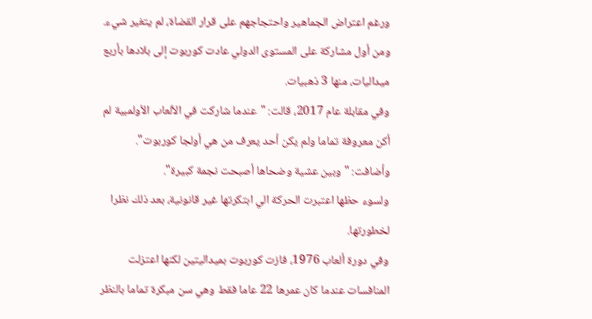ورغم اعتراض الجماهير واحتجاجهم على قرار القضاة، لم يتغير شيء.
ومن أول مشاركة على المستوى الدولي عادت كوربوت إلى بلادها بأربع ميداليات، منها 3 ذهبيات.
وفي مقابلة عام 2017، قالت: "عندما شاركت في الألعاب الأولمبية لم أكن معروفة تماما ولم يكن أحد يعرف من هي أولجا كوربوت".
وأضافت: "وبين عشية وضحاها أصبحت نجمة كبيرة".
ولسوء حظها اعتبرت الحركة الي ابتكرتها غير قانونية، بعد ذلك نظرا لخطورتها.
وفي دورة ألعاب 1976، فازت كوربوت بميداليتين لكنها اعتزلت المنافسات عندما كان عمرها 22 عاما فقط وهي سن مبكرة تماما بالنظر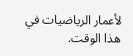لأعمار الرياضيات في هذا الوقت.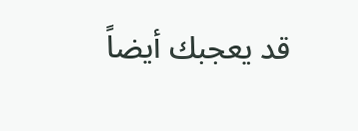قد يعجبك أيضاً